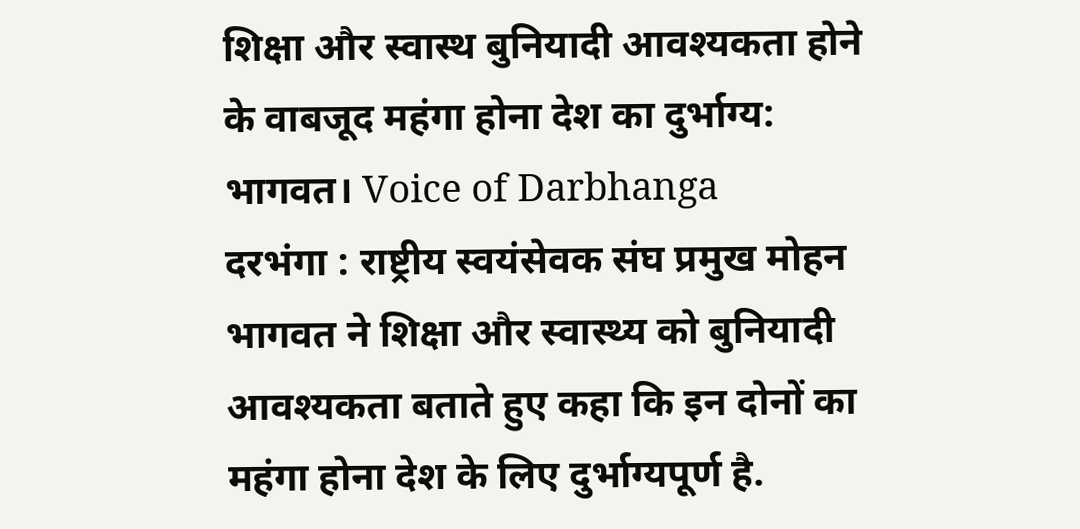शिक्षा और स्वास्थ बुनियादी आवश्यकता होने के वाबजूद महंगा होना देश का दुर्भाग्य: भागवत। Voice of Darbhanga
दरभंगा : राष्ट्रीय स्वयंसेवक संघ प्रमुख मोहन भागवत ने शिक्षा और स्वास्थ्य को बुनियादी आवश्यकता बताते हुए कहा कि इन दोनों का महंगा होना देश के लिए दुर्भाग्यपूर्ण है.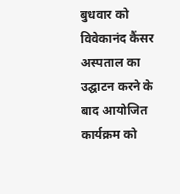बुधवार को विवेकानंद कैंसर अस्पताल का उद्घाटन करने के बाद आयोजित कार्यक्रम को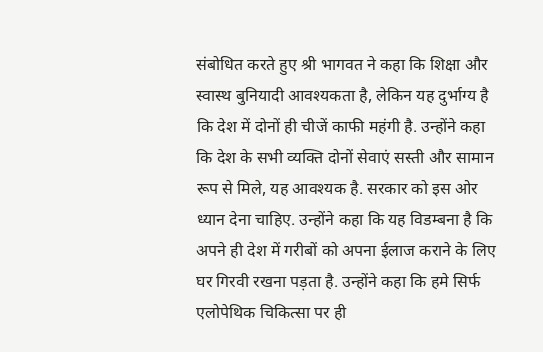संबोधित करते हुए श्री भागवत ने कहा कि शिक्षा और स्वास्थ बुनियादी आवश्यकता है, लेकिन यह दुर्भाग्य है कि देश में दोनों ही चीजें काफी महंगी है. उन्होंने कहा कि देश के सभी व्यक्ति दोनों सेवाएं सस्ती और सामान रूप से मिले, यह आवश्यक है. सरकार को इस ओर ध्यान देना चाहिए. उन्होंने कहा कि यह विडम्बना है कि अपने ही देश में गरीबों को अपना ईलाज कराने के लिए घर गिरवी रखना पड़ता है. उन्होंने कहा कि हमे सिर्फ एलोपेथिक चिकित्सा पर ही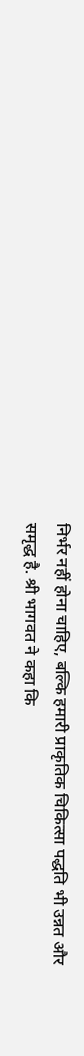निर्भर नहीं होना चाहिए, बल्कि हमारी प्राकृतिक चिकित्सा पद्धति भी उन्नत और समृद्ध है. श्री भागवत ने कहा कि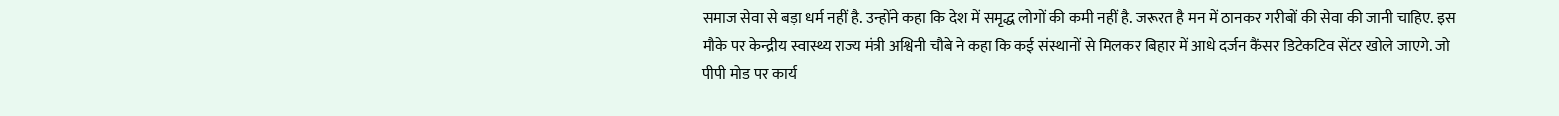समाज सेवा से बड़ा धर्म नहीं है. उन्होंने कहा कि देश में समृद्ध लोगों की कमी नहीं है. जरूरत है मन में ठानकर गरीबों की सेवा की जानी चाहिए. इस मौके पर केन्द्रीय स्वास्थ्य राज्य मंत्री अश्विनी चौबे ने कहा कि कई संस्थानों से मिलकर बिहार में आधे दर्जन कैंसर डिटेकटिव सेंटर खोले जाएगे. जो पीपी मोड पर कार्य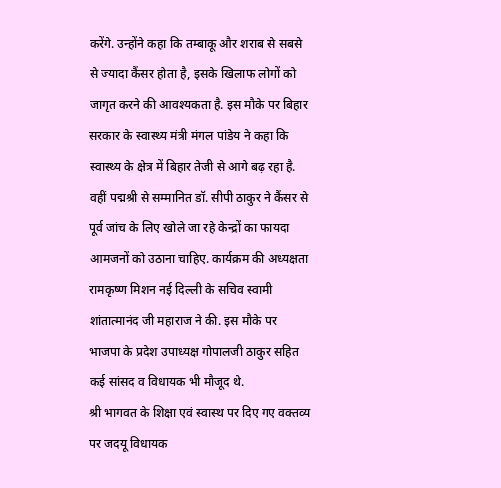करेंगे. उन्होंने कहा कि तम्बाकू और शराब से सबसे से ज्यादा कैंसर होता है, इसके खिलाफ लोगों को जागृत करने की आवश्यकता है. इस मौके पर बिहार सरकार के स्वास्थ्य मंत्री मंगल पांडेय ने कहा कि स्वास्थ्य के क्षेत्र में बिहार तेजी से आगे बढ़ रहा है. वहीं पद्मश्री से सम्मानित डॉ. सीपी ठाकुर ने कैंसर से पूर्व जांच के लिए खोले जा रहे केन्द्रों का फायदा आमजनों को उठाना चाहिए. कार्यक्रम की अध्यक्षता रामकृष्ण मिशन नई दिल्ली के सचिव स्वामी शांतात्मानंद जी महाराज ने की. इस मौके पर भाजपा के प्रदेश उपाध्यक्ष गोपालजी ठाकुर सहित कई सांसद व विधायक भी मौजूद थे.
श्री भागवत के शिक्षा एवं स्वास्थ पर दिए गए वक्तव्य पर जदयू विधायक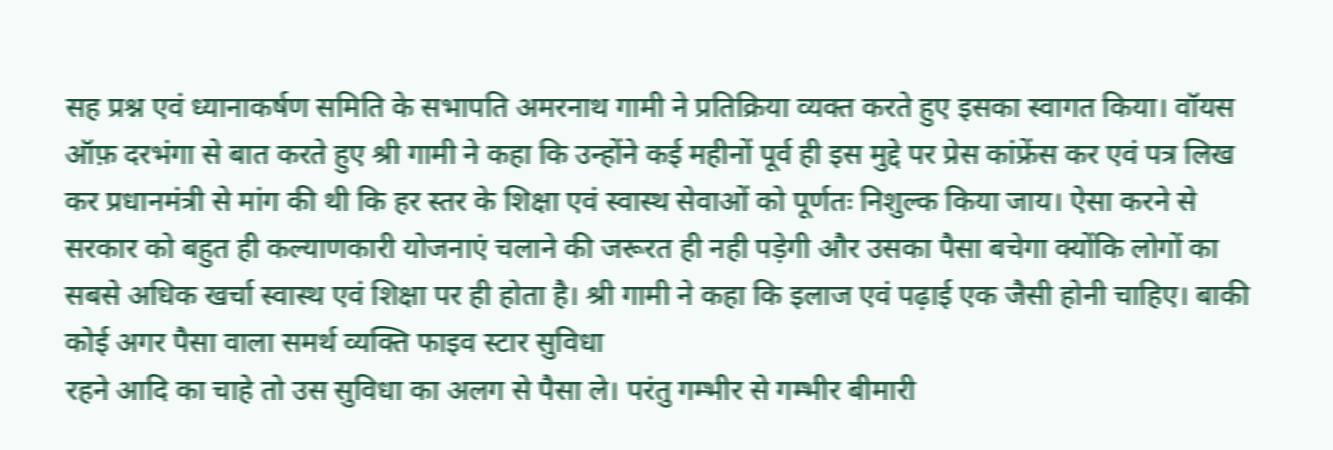सह प्रश्न एवं ध्यानाकर्षण समिति के सभापति अमरनाथ गामी ने प्रतिक्रिया व्यक्त करते हुए इसका स्वागत किया। वॉयस ऑफ़ दरभंगा से बात करते हुए श्री गामी ने कहा कि उन्होंने कई महीनों पूर्व ही इस मुद्दे पर प्रेस कांफ्रेंस कर एवं पत्र लिख कर प्रधानमंत्री से मांग की थी कि हर स्तर के शिक्षा एवं स्वास्थ सेवाओं को पूर्णतः निशुल्क किया जाय। ऐसा करने से सरकार को बहुत ही कल्याणकारी योजनाएं चलाने की जरूरत ही नही पड़ेगी और उसका पैसा बचेगा क्योंकि लोगों का सबसे अधिक खर्चा स्वास्थ एवं शिक्षा पर ही होता है। श्री गामी ने कहा कि इलाज एवं पढ़ाई एक जैसी होनी चाहिए। बाकी कोई अगर पैसा वाला समर्थ व्यक्ति फाइव स्टार सुविधा
रहने आदि का चाहे तो उस सुविधा का अलग से पैसा ले। परंतु गम्भीर से गम्भीर बीमारी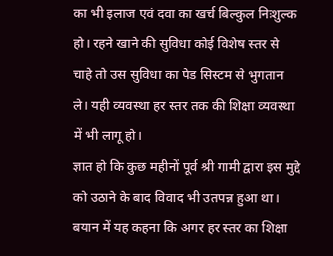का भी इलाज एवं दवा का खर्च बिल्कुल निःशुल्क हो। रहने खाने की सुविधा कोई विशेष स्तर से चाहे तो उस सुविधा का पेड सिस्टम से भुगतान ले। यही व्यवस्था हर स्तर तक की शिक्षा व्यवस्था में भी लागू हो।
ज्ञात हो कि कुछ महीनों पूर्व श्री गामी द्वारा इस मुद्दे को उठाने के बाद विवाद भी उतपन्न हुआ था। बयान में यह कहना कि अगर हर स्तर का शिक्षा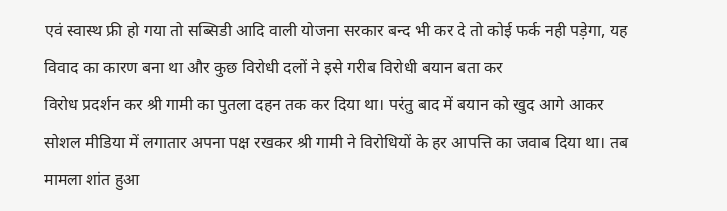एवं स्वास्थ फ्री हो गया तो सब्सिडी आदि वाली योजना सरकार बन्द भी कर दे तो कोई फर्क नही पड़ेगा, यह विवाद का कारण बना था और कुछ विरोधी दलों ने इसे गरीब विरोधी बयान बता कर
विरोध प्रदर्शन कर श्री गामी का पुतला दहन तक कर दिया था। परंतु बाद में बयान को खुद आगे आकर सोशल मीडिया में लगातार अपना पक्ष रखकर श्री गामी ने विरोधियों के हर आपत्ति का जवाब दिया था। तब मामला शांत हुआ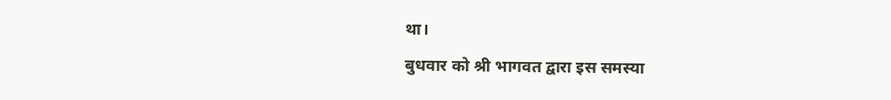था।
बुधवार को श्री भागवत द्वारा इस समस्या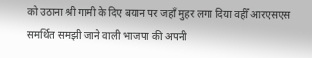को उठाना श्री गामी के दिए बयान पर जहाँ मुहर लगा दिया वहीँ आरएसएस समर्थित समझी जाने वाली भाजपा की अपनी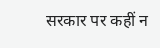सरकार पर कहीं न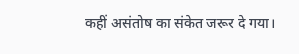कहीं असंतोष का संकेत जरूर दे गया।